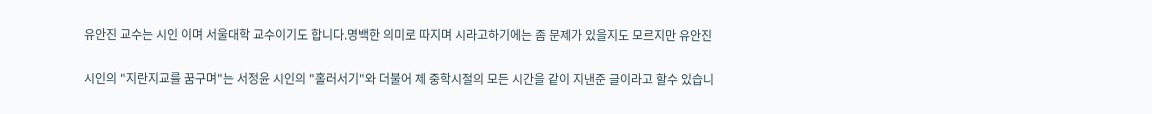유안진 교수는 시인 이며 서울대학 교수이기도 합니다.명백한 의미로 따지며 시라고하기에는 좀 문제가 있을지도 모르지만 유안진

시인의 "지란지교를 꿈구며"는 서정윤 시인의 "홀러서기"와 더불어 제 중학시절의 모든 시간을 같이 지낸준 글이라고 할수 있습니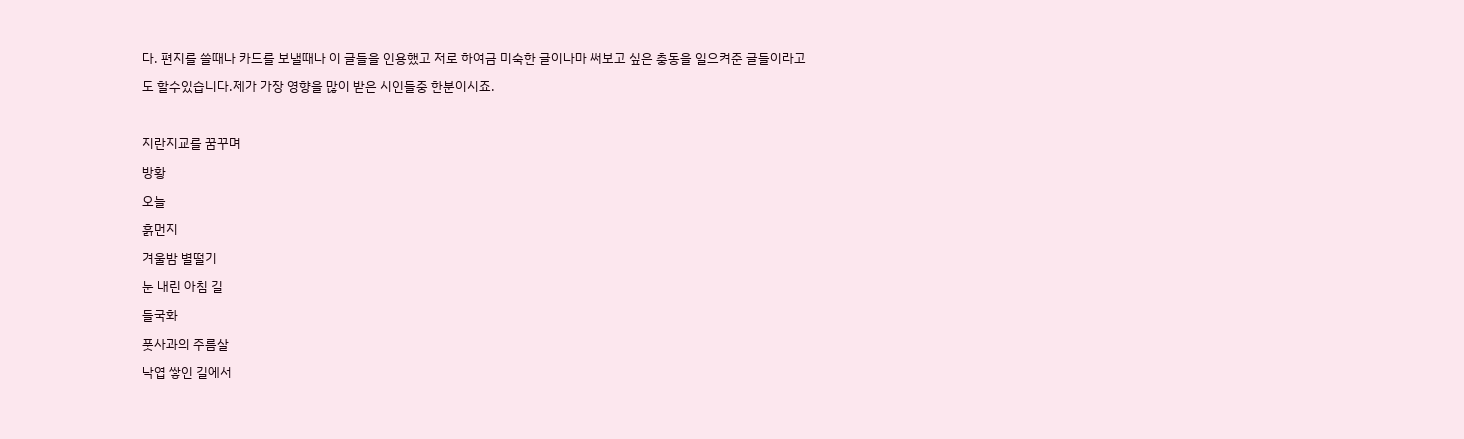다. 편지를 쓸때나 카드를 보낼때나 이 글들을 인용했고 저로 하여금 미숙한 글이나마 써보고 싶은 충동을 일으켜준 글들이라고

도 할수있습니다.제가 가장 영향을 많이 받은 시인들중 한분이시죠.



지란지교를 꿈꾸며

방황

오늘

흙먼지

겨울밤 별떨기

눈 내린 아침 길

들국화

풋사과의 주름살

낙엽 쌓인 길에서